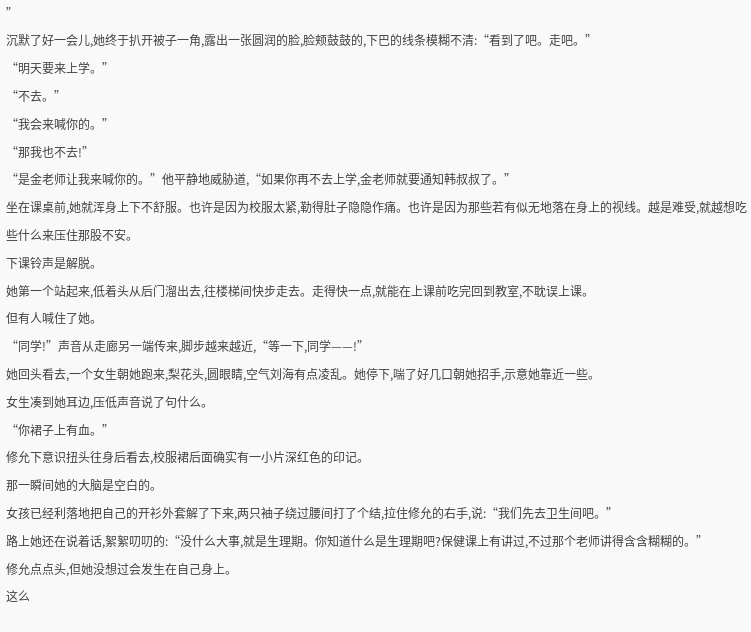”
沉默了好一会儿,她终于扒开被子一角,露出一张圆润的脸,脸颊鼓鼓的,下巴的线条模糊不清:“看到了吧。走吧。”
“明天要来上学。”
“不去。”
“我会来喊你的。”
“那我也不去!”
“是金老师让我来喊你的。”他平静地威胁道,“如果你再不去上学,金老师就要通知韩叔叔了。”
坐在课桌前,她就浑身上下不舒服。也许是因为校服太紧,勒得肚子隐隐作痛。也许是因为那些若有似无地落在身上的视线。越是难受,就越想吃些什么来压住那股不安。
下课铃声是解脱。
她第一个站起来,低着头从后门溜出去,往楼梯间快步走去。走得快一点,就能在上课前吃完回到教室,不耽误上课。
但有人喊住了她。
“同学!”声音从走廊另一端传来,脚步越来越近,“等一下,同学——!”
她回头看去,一个女生朝她跑来,梨花头,圆眼睛,空气刘海有点凌乱。她停下,喘了好几口朝她招手,示意她靠近一些。
女生凑到她耳边,压低声音说了句什么。
“你裙子上有血。”
修允下意识扭头往身后看去,校服裙后面确实有一小片深红色的印记。
那一瞬间她的大脑是空白的。
女孩已经利落地把自己的开衫外套解了下来,两只袖子绕过腰间打了个结,拉住修允的右手,说:“我们先去卫生间吧。”
路上她还在说着话,絮絮叨叨的:“没什么大事,就是生理期。你知道什么是生理期吧?保健课上有讲过,不过那个老师讲得含含糊糊的。”
修允点点头,但她没想过会发生在自己身上。
这么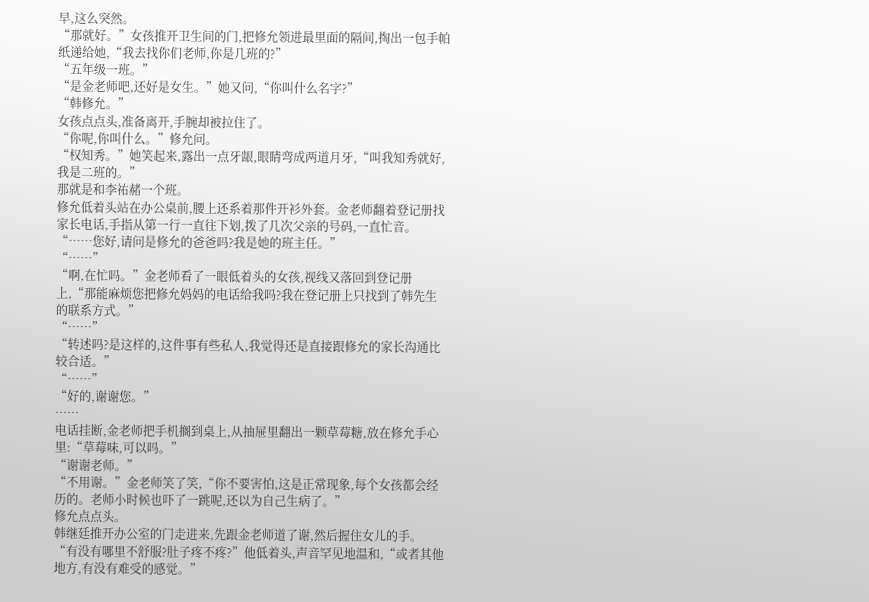早,这么突然。
“那就好。”女孩推开卫生间的门,把修允领进最里面的隔间,掏出一包手帕纸递给她,“我去找你们老师,你是几班的?”
“五年级一班。”
“是金老师吧,还好是女生。”她又问,“你叫什么名字?”
“韩修允。”
女孩点点头,准备离开,手腕却被拉住了。
“你呢,你叫什么。”修允问。
“权知秀。”她笑起来,露出一点牙龈,眼睛弯成两道月牙,“叫我知秀就好,我是二班的。”
那就是和李祐赭一个班。
修允低着头站在办公桌前,腰上还系着那件开衫外套。金老师翻着登记册找家长电话,手指从第一行一直往下划,拨了几次父亲的号码,一直忙音。
“……您好,请问是修允的爸爸吗?我是她的班主任。”
“……”
“啊,在忙吗。”金老师看了一眼低着头的女孩,视线又落回到登记册上,“那能麻烦您把修允妈妈的电话给我吗?我在登记册上只找到了韩先生的联系方式。”
“……”
“转述吗?是这样的,这件事有些私人,我觉得还是直接跟修允的家长沟通比较合适。”
“……”
“好的,谢谢您。”
……
电话挂断,金老师把手机搁到桌上,从抽屉里翻出一颗草莓糖,放在修允手心里:“草莓味,可以吗。”
“谢谢老师。”
“不用谢。”金老师笑了笑,“你不要害怕,这是正常现象,每个女孩都会经历的。老师小时候也吓了一跳呢,还以为自己生病了。”
修允点点头。
韩继廷推开办公室的门走进来,先跟金老师道了谢,然后握住女儿的手。
“有没有哪里不舒服?肚子疼不疼?”他低着头,声音罕见地温和,“或者其他地方,有没有难受的感觉。”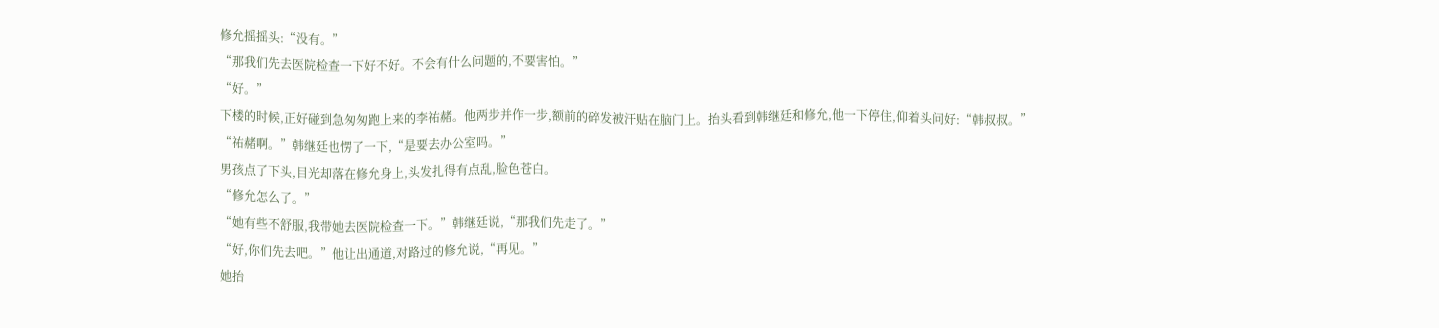修允摇摇头:“没有。”
“那我们先去医院检查一下好不好。不会有什么问题的,不要害怕。”
“好。”
下楼的时候,正好碰到急匆匆跑上来的李祐赭。他两步并作一步,额前的碎发被汗贴在脑门上。抬头看到韩继廷和修允,他一下停住,仰着头问好:“韩叔叔。”
“祐赭啊。”韩继廷也愣了一下,“是要去办公室吗。”
男孩点了下头,目光却落在修允身上,头发扎得有点乱,脸色苍白。
“修允怎么了。”
“她有些不舒服,我带她去医院检查一下。”韩继廷说,“那我们先走了。”
“好,你们先去吧。”他让出通道,对路过的修允说,“再见。”
她抬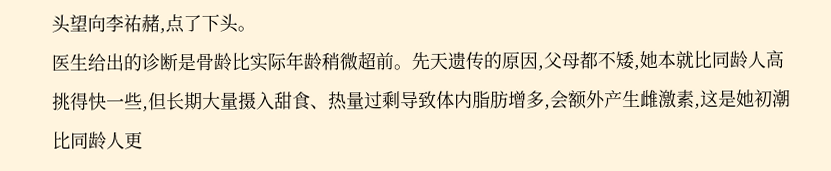头望向李祐赭,点了下头。
医生给出的诊断是骨龄比实际年龄稍微超前。先天遗传的原因,父母都不矮,她本就比同龄人高挑得快一些,但长期大量摄入甜食、热量过剩导致体内脂肪增多,会额外产生雌激素,这是她初潮比同龄人更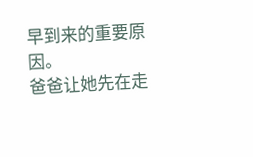早到来的重要原因。
爸爸让她先在走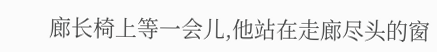廊长椅上等一会儿,他站在走廊尽头的窗